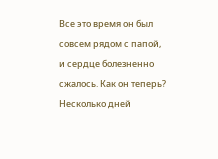Все это время он был совсем рядом с папой, и сердце болезненно сжалось. Как он теперь? Несколько дней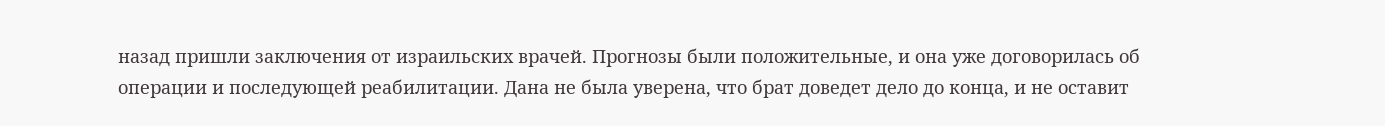назад пришли заключения от израильских врачей. Прогнозы были положительные, и она уже договорилась об операции и последующей реабилитации. Дана не была уверена, что брат доведет дело до конца, и не оставит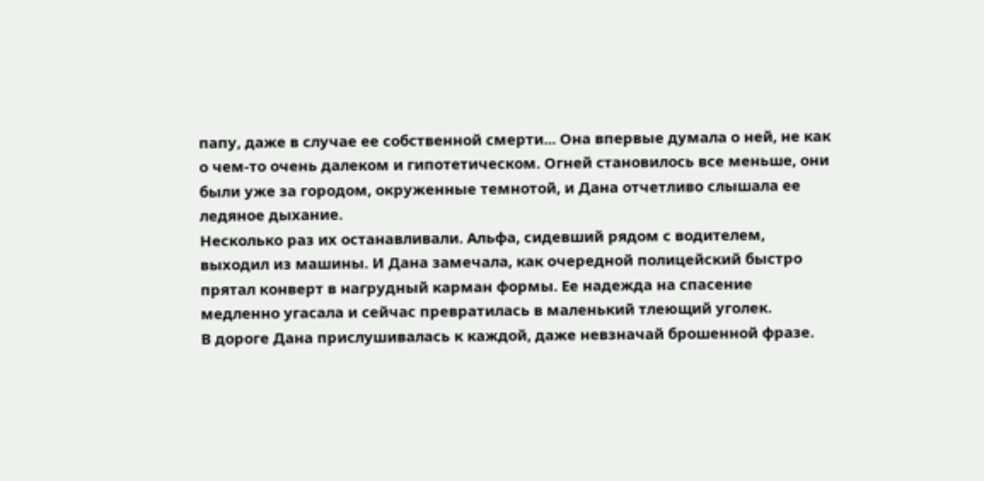папу, даже в случае ее собственной смерти... Она впервые думала о ней, не как о чем-то очень далеком и гипотетическом. Огней становилось все меньше, они были уже за городом, окруженные темнотой, и Дана отчетливо слышала ее ледяное дыхание.
Несколько раз их останавливали. Альфа, сидевший рядом с водителем, выходил из машины. И Дана замечала, как очередной полицейский быстро прятал конверт в нагрудный карман формы. Ее надежда на спасение медленно угасала и сейчас превратилась в маленький тлеющий уголек.
В дороге Дана прислушивалась к каждой, даже невзначай брошенной фразе.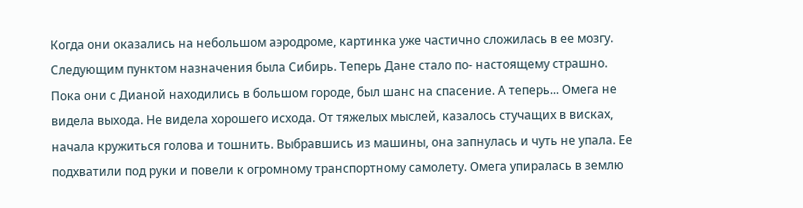Когда они оказались на небольшом аэродроме, картинка уже частично сложилась в ее мозгу. Следующим пунктом назначения была Сибирь. Теперь Дане стало по- настоящему страшно. Пока они с Дианой находились в большом городе, был шанс на спасение. А теперь... Омега не видела выхода. Не видела хорошего исхода. От тяжелых мыслей, казалось стучащих в висках, начала кружиться голова и тошнить. Выбравшись из машины, она запнулась и чуть не упала. Ее подхватили под руки и повели к огромному транспортному самолету. Омега упиралась в землю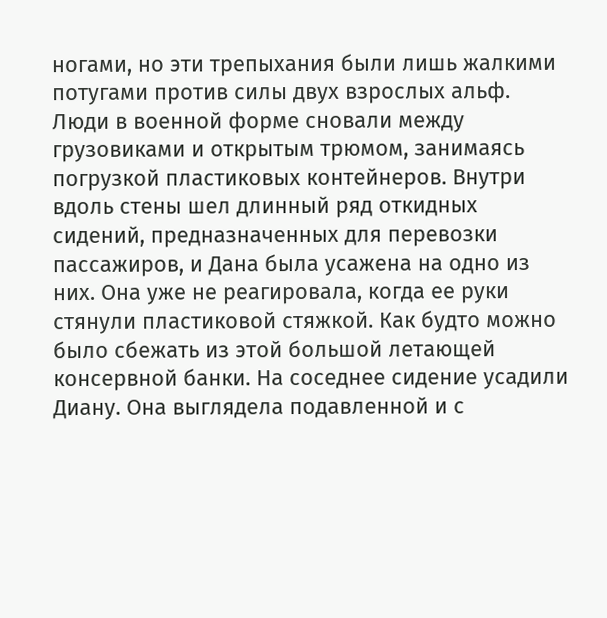ногами, но эти трепыхания были лишь жалкими потугами против силы двух взрослых альф.
Люди в военной форме сновали между грузовиками и открытым трюмом, занимаясь погрузкой пластиковых контейнеров. Внутри вдоль стены шел длинный ряд откидных сидений, предназначенных для перевозки пассажиров, и Дана была усажена на одно из них. Она уже не реагировала, когда ее руки стянули пластиковой стяжкой. Как будто можно было сбежать из этой большой летающей консервной банки. На соседнее сидение усадили Диану. Она выглядела подавленной и с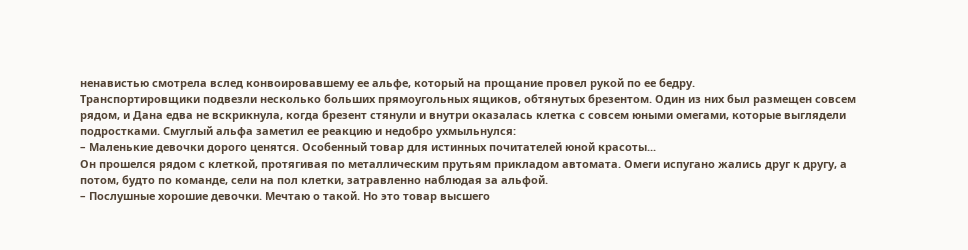ненавистью смотрела вслед конвоировавшему ее альфе, который на прощание провел рукой по ее бедру.
Транспортировщики подвезли несколько больших прямоугольных ящиков, обтянутых брезентом. Один из них был размещен совсем рядом, и Дана едва не вскрикнула, когда брезент стянули и внутри оказалась клетка с совсем юными омегами, которые выглядели подростками. Смуглый альфа заметил ее реакцию и недобро ухмыльнулся:
– Маленькие девочки дорого ценятся. Особенный товар для истинных почитателей юной красоты...
Он прошелся рядом с клеткой, протягивая по металлическим прутьям прикладом автомата. Омеги испугано жались друг к другу, а потом, будто по команде, сели на пол клетки, затравленно наблюдая за альфой.
– Послушные хорошие девочки. Мечтаю о такой. Но это товар высшего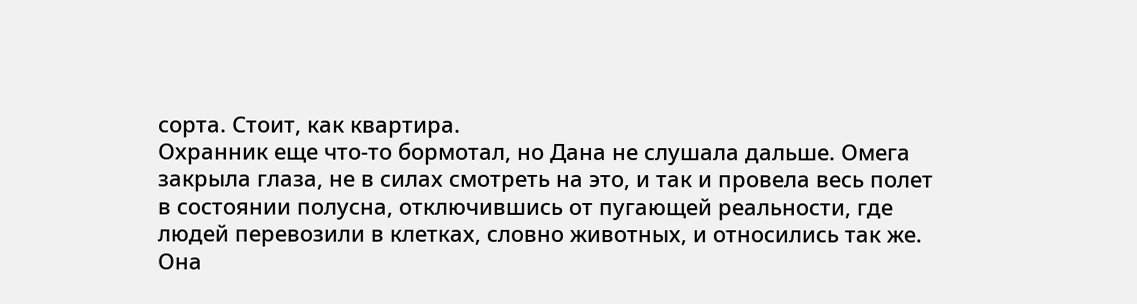сорта. Стоит, как квартира.
Охранник еще что-то бормотал, но Дана не слушала дальше. Омега закрыла глаза, не в силах смотреть на это, и так и провела весь полет в состоянии полусна, отключившись от пугающей реальности, где людей перевозили в клетках, словно животных, и относились так же.
Она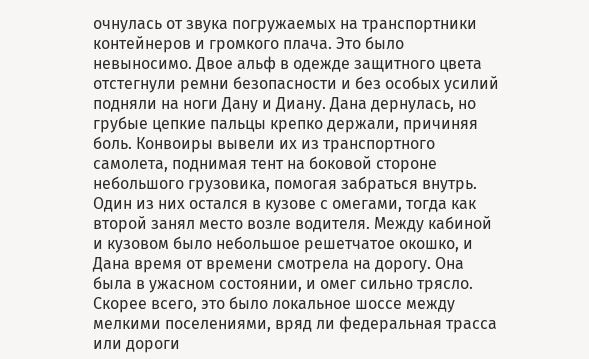очнулась от звука погружаемых на транспортники контейнеров и громкого плача. Это было невыносимо. Двое альф в одежде защитного цвета отстегнули ремни безопасности и без особых усилий подняли на ноги Дану и Диану. Дана дернулась, но грубые цепкие пальцы крепко держали, причиняя боль. Конвоиры вывели их из транспортного самолета, поднимая тент на боковой стороне небольшого грузовика, помогая забраться внутрь. Один из них остался в кузове с омегами, тогда как второй занял место возле водителя. Между кабиной и кузовом было небольшое решетчатое окошко, и Дана время от времени смотрела на дорогу. Она была в ужасном состоянии, и омег сильно трясло. Скорее всего, это было локальное шоссе между мелкими поселениями, вряд ли федеральная трасса или дороги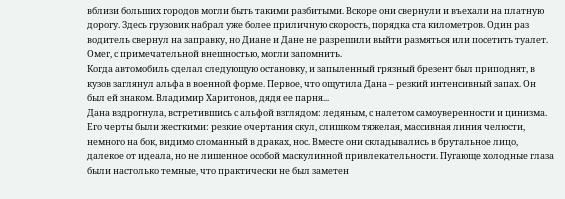вблизи больших городов могли быть такими разбитыми. Вскоре они свернули и въехали на платную дорогу. Здесь грузовик набрал уже более приличную скорость, порядка ста километров. Один раз водитель свернул на заправку, но Диане и Дане не разрешили выйти размяться или посетить туалет. Омег, с примечательной внешностью, могли запомнить.
Когда автомобиль сделал следующую остановку, и запыленный грязный брезент был приподнят, в кузов заглянул альфа в военной форме. Первое, что ощутила Дана – резкий интенсивный запах. Он был ей знаком. Владимир Харитонов, дядя ее парня...
Дана вздрогнула, встретившись с альфой взглядом: ледяным, с налетом самоуверенности и цинизма. Его черты были жесткими: резкие очертания скул, слишком тяжелая, массивная линия челюсти, немного на бок, видимо сломанный в драках, нос. Вместе они складывались в брутальное лицо, далекое от идеала, но не лишенное особой маскулинной привлекательности. Пугающе холодные глаза были настолько темные, что практически не был заметен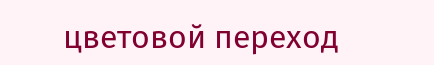цветовой переход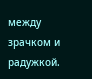между зрачком и радужкой.